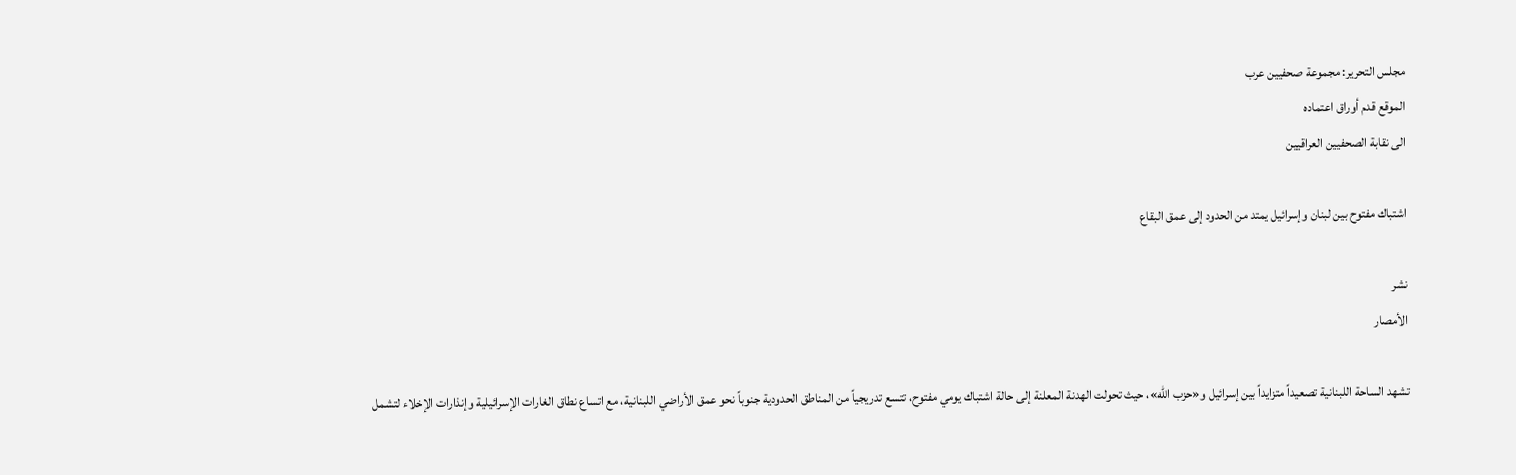مجلس التحرير: مجموعة صحفيين عرب
الموقع قدم أوراق اعتماده
الى نقابة الصحفيين العراقيين

اشتباك مفتوح بين لبنان وإسرائيل يمتد من الحدود إلى عمق البقاع

نشر
الأمصار

تشهد الساحة اللبنانية تصعيداً متزايداً بين إسرائيل و«حزب الله»، حيث تحولت الهدنة المعلنة إلى حالة اشتباك يومي مفتوح، تتسع تدريجياً من المناطق الحدودية جنوباً نحو عمق الأراضي اللبنانية، مع اتساع نطاق الغارات الإسرائيلية وإنذارات الإخلاء لتشمل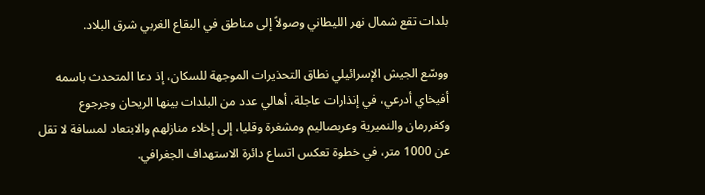بلدات تقع شمال نهر الليطاني وصولاً إلى مناطق في البقاع الغربي شرق البلاد.

ووسّع الجيش الإسرائيلي نطاق التحذيرات الموجهة للسكان، إذ دعا المتحدث باسمه أفيخاي أدرعي، في إنذارات عاجلة، أهالي عدد من البلدات بينها الريحان وجرجوع وكفررمان والنميرية وعربصاليم ومشغرة وقليا، إلى إخلاء منازلهم والابتعاد لمسافة لا تقل عن 1000 متر، في خطوة تعكس اتساع دائرة الاستهداف الجغرافي.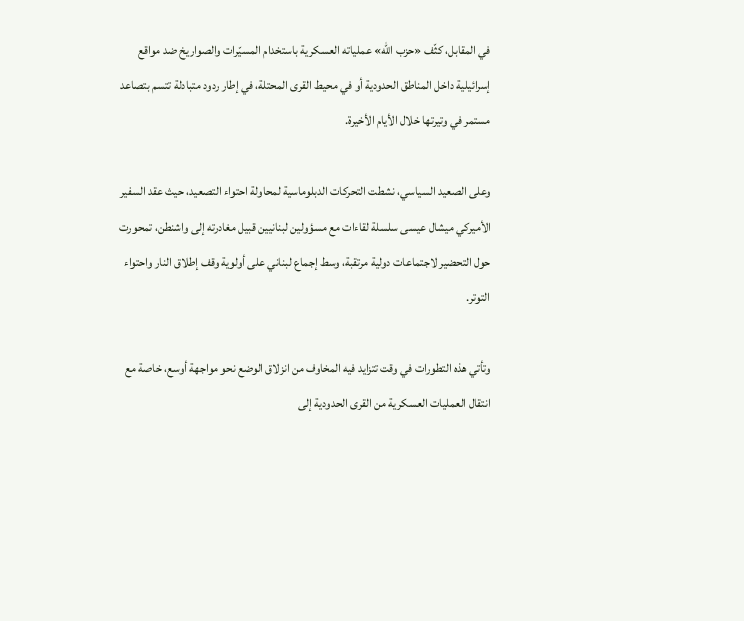في المقابل، كثّف «حزب الله» عملياته العسكرية باستخدام المسيّرات والصواريخ ضد مواقع إسرائيلية داخل المناطق الحدودية أو في محيط القرى المحتلة، في إطار ردود متبادلة تتسم بتصاعد مستمر في وتيرتها خلال الأيام الأخيرة.

وعلى الصعيد السياسي، نشطت التحركات الدبلوماسية لمحاولة احتواء التصعيد، حيث عقد السفير الأميركي ميشال عيسى سلسلة لقاءات مع مسؤولين لبنانيين قبيل مغادرته إلى واشنطن، تمحورت حول التحضير لاجتماعات دولية مرتقبة، وسط إجماع لبناني على أولوية وقف إطلاق النار واحتواء التوتر.

وتأتي هذه التطورات في وقت تتزايد فيه المخاوف من انزلاق الوضع نحو مواجهة أوسع، خاصة مع انتقال العمليات العسكرية من القرى الحدودية إلى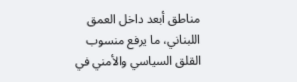مناطق أبعد داخل العمق اللبناني، ما يرفع منسوب القلق السياسي والأمني في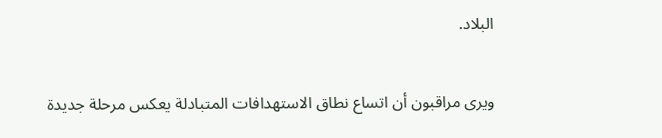البلاد.

ويرى مراقبون أن اتساع نطاق الاستهدافات المتبادلة يعكس مرحلة جديدة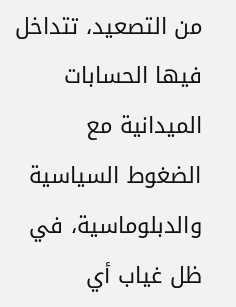من التصعيد، تتداخل فيها الحسابات الميدانية مع الضغوط السياسية والدبلوماسية، في ظل غياب أي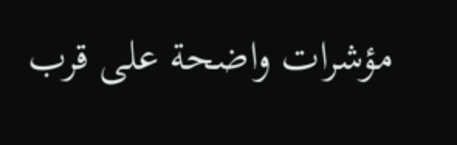مؤشرات واضحة على قرب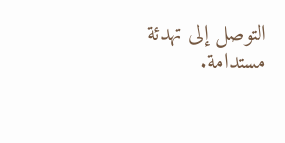التوصل إلى تهدئة مستدامة.